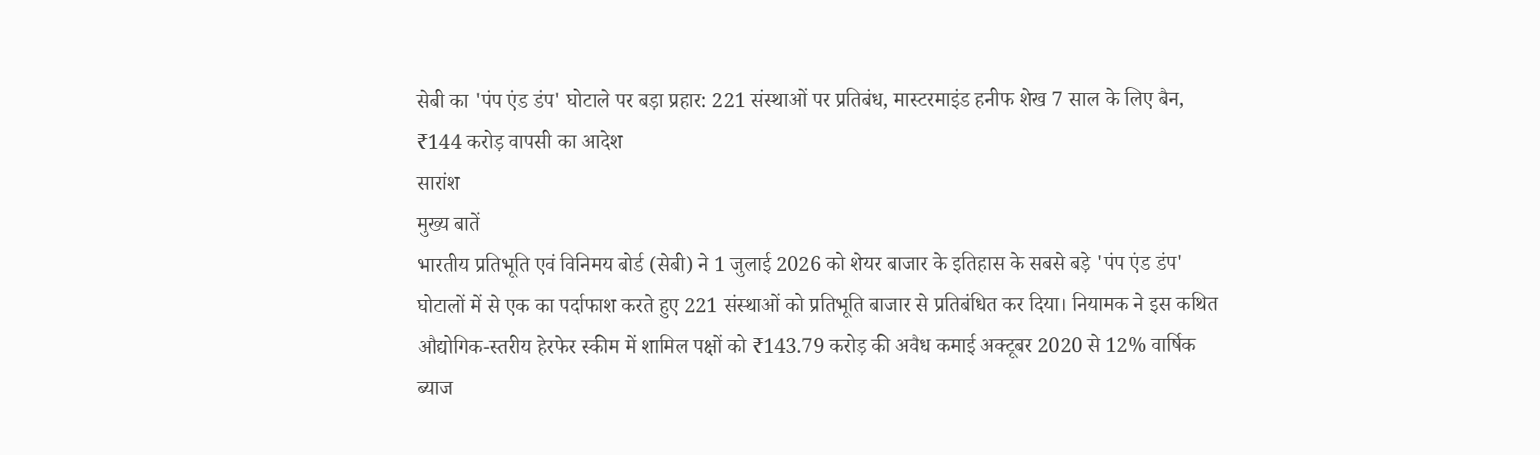सेबी का 'पंप एंड डंप' घोटाले पर बड़ा प्रहार: 221 संस्थाओं पर प्रतिबंध, मास्टरमाइंड हनीफ शेख 7 साल के लिए बैन, ₹144 करोड़ वापसी का आदेश
सारांश
मुख्य बातें
भारतीय प्रतिभूति एवं विनिमय बोर्ड (सेबी) ने 1 जुलाई 2026 को शेयर बाजार के इतिहास के सबसे बड़े 'पंप एंड डंप' घोटालों में से एक का पर्दाफाश करते हुए 221 संस्थाओं को प्रतिभूति बाजार से प्रतिबंधित कर दिया। नियामक ने इस कथित औद्योगिक-स्तरीय हेरफेर स्कीम में शामिल पक्षों को ₹143.79 करोड़ की अवैध कमाई अक्टूबर 2020 से 12% वार्षिक ब्याज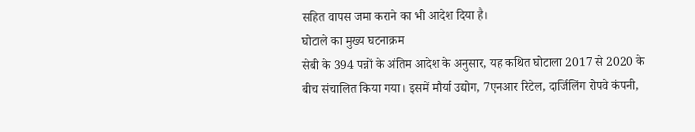सहित वापस जमा कराने का भी आदेश दिया है।
घोटाले का मुख्य घटनाक्रम
सेबी के 394 पन्नों के अंतिम आदेश के अनुसार, यह कथित घोटाला 2017 से 2020 के बीच संचालित किया गया। इसमें मौर्या उद्योग, 7एनआर रिटेल, दार्जिलिंग रोपवे कंपनी,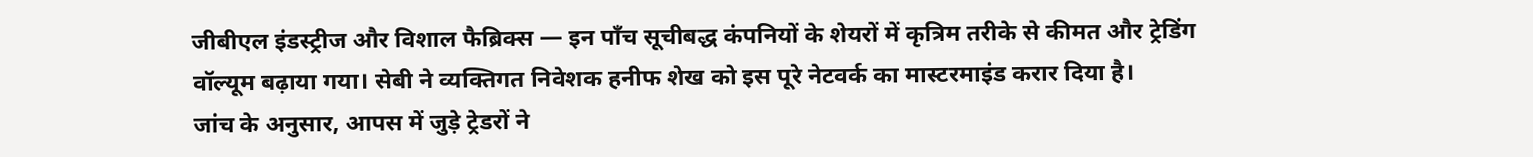जीबीएल इंडस्ट्रीज और विशाल फैब्रिक्स — इन पाँच सूचीबद्ध कंपनियों के शेयरों में कृत्रिम तरीके से कीमत और ट्रेडिंग वॉल्यूम बढ़ाया गया। सेबी ने व्यक्तिगत निवेशक हनीफ शेख को इस पूरे नेटवर्क का मास्टरमाइंड करार दिया है।
जांच के अनुसार, आपस में जुड़े ट्रेडरों ने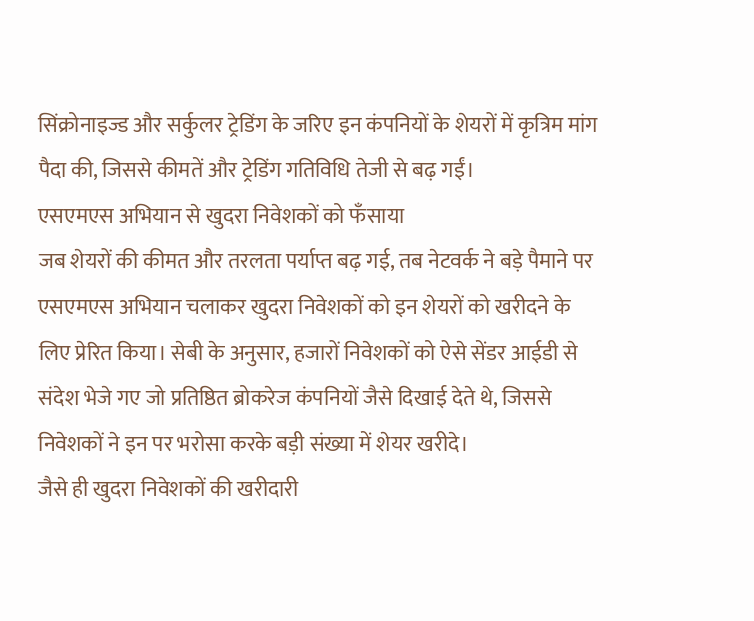सिंक्रोनाइज्ड और सर्कुलर ट्रेडिंग के जरिए इन कंपनियों के शेयरों में कृत्रिम मांग पैदा की, जिससे कीमतें और ट्रेडिंग गतिविधि तेजी से बढ़ गईं।
एसएमएस अभियान से खुदरा निवेशकों को फँसाया
जब शेयरों की कीमत और तरलता पर्याप्त बढ़ गई, तब नेटवर्क ने बड़े पैमाने पर एसएमएस अभियान चलाकर खुदरा निवेशकों को इन शेयरों को खरीदने के लिए प्रेरित किया। सेबी के अनुसार, हजारों निवेशकों को ऐसे सेंडर आईडी से संदेश भेजे गए जो प्रतिष्ठित ब्रोकरेज कंपनियों जैसे दिखाई देते थे, जिससे निवेशकों ने इन पर भरोसा करके बड़ी संख्या में शेयर खरीदे।
जैसे ही खुदरा निवेशकों की खरीदारी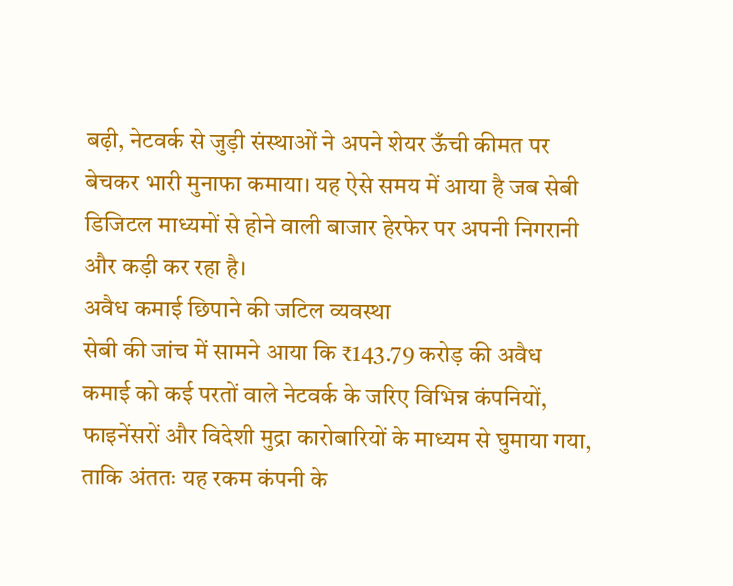बढ़ी, नेटवर्क से जुड़ी संस्थाओं ने अपने शेयर ऊँची कीमत पर बेचकर भारी मुनाफा कमाया। यह ऐसे समय में आया है जब सेबी डिजिटल माध्यमों से होने वाली बाजार हेरफेर पर अपनी निगरानी और कड़ी कर रहा है।
अवैध कमाई छिपाने की जटिल व्यवस्था
सेबी की जांच में सामने आया कि ₹143.79 करोड़ की अवैध कमाई को कई परतों वाले नेटवर्क के जरिए विभिन्न कंपनियों, फाइनेंसरों और विदेशी मुद्रा कारोबारियों के माध्यम से घुमाया गया, ताकि अंततः यह रकम कंपनी के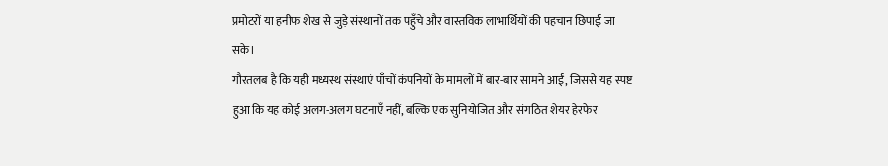प्रमोटरों या हनीफ शेख से जुड़े संस्थानों तक पहुँचे और वास्तविक लाभार्थियों की पहचान छिपाई जा सके।
गौरतलब है कि यही मध्यस्थ संस्थाएं पाँचों कंपनियों के मामलों में बार-बार सामने आईं, जिससे यह स्पष्ट हुआ कि यह कोई अलग-अलग घटनाएँ नहीं, बल्कि एक सुनियोजित और संगठित शेयर हेरफेर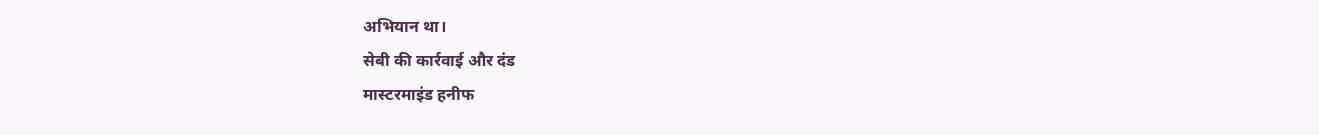अभियान था।
सेबी की कार्रवाई और दंड
मास्टरमाइंड हनीफ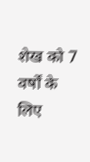शेख को 7 वर्षों के लिए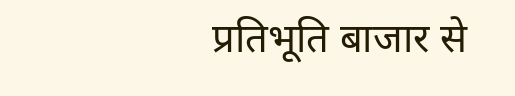प्रतिभूति बाजार से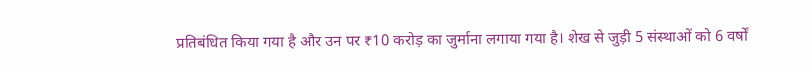प्रतिबंधित किया गया है और उन पर ₹10 करोड़ का जुर्माना लगाया गया है। शेख से जुड़ी 5 संस्थाओं को 6 वर्षों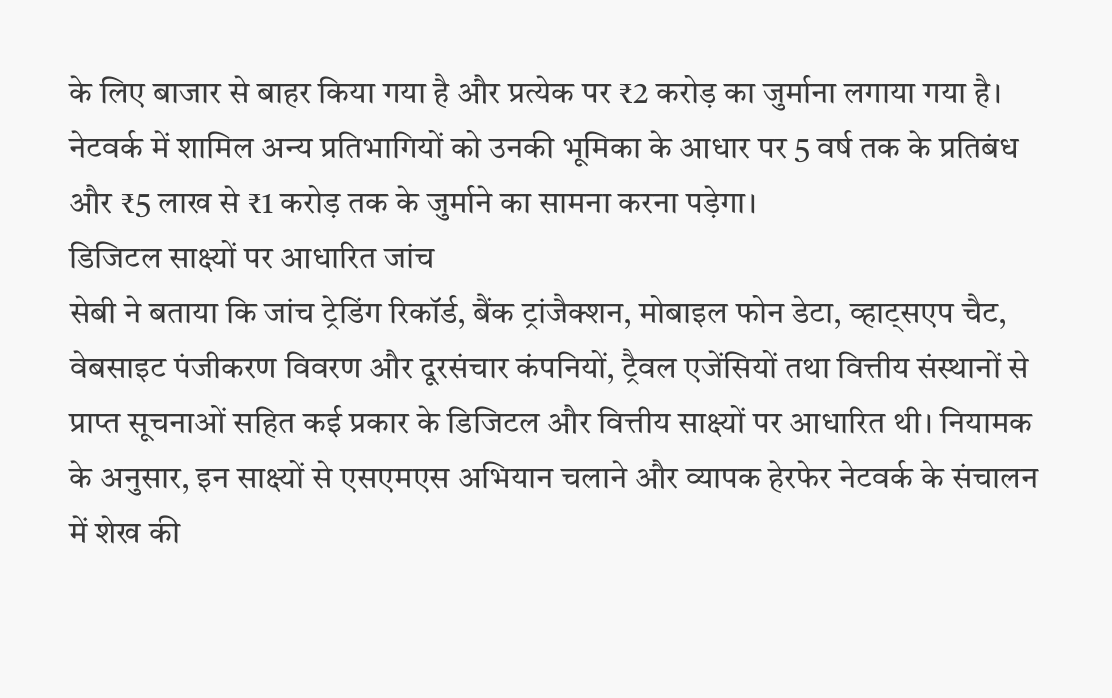के लिए बाजार से बाहर किया गया है और प्रत्येक पर ₹2 करोड़ का जुर्माना लगाया गया है।
नेटवर्क में शामिल अन्य प्रतिभागियों को उनकी भूमिका के आधार पर 5 वर्ष तक के प्रतिबंध और ₹5 लाख से ₹1 करोड़ तक के जुर्माने का सामना करना पड़ेगा।
डिजिटल साक्ष्यों पर आधारित जांच
सेबी ने बताया कि जांच ट्रेडिंग रिकॉर्ड, बैंक ट्रांजैक्शन, मोबाइल फोन डेटा, व्हाट्सएप चैट, वेबसाइट पंजीकरण विवरण और दूरसंचार कंपनियों, ट्रैवल एजेंसियों तथा वित्तीय संस्थानों से प्राप्त सूचनाओं सहित कई प्रकार के डिजिटल और वित्तीय साक्ष्यों पर आधारित थी। नियामक के अनुसार, इन साक्ष्यों से एसएमएस अभियान चलाने और व्यापक हेरफेर नेटवर्क के संचालन में शेख की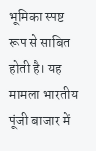भूमिका स्पष्ट रूप से साबित होती है। यह मामला भारतीय पूंजी बाजार में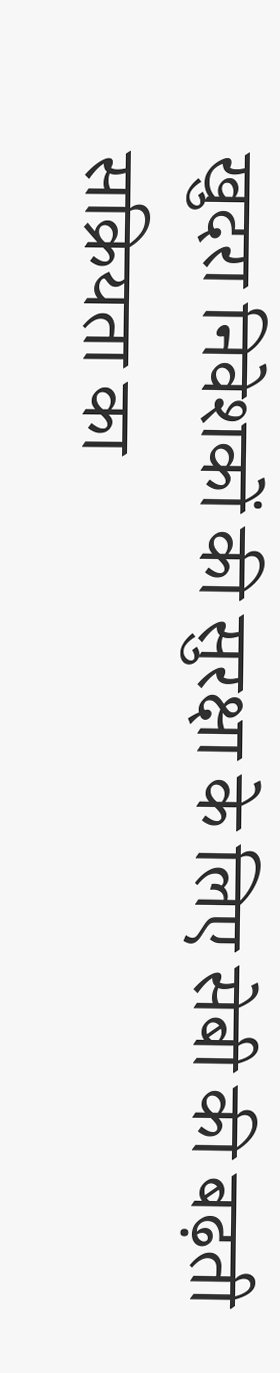खुदरा निवेशकों की सुरक्षा के लिए सेबी की बढ़ती सक्रियता का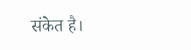संकेत है।